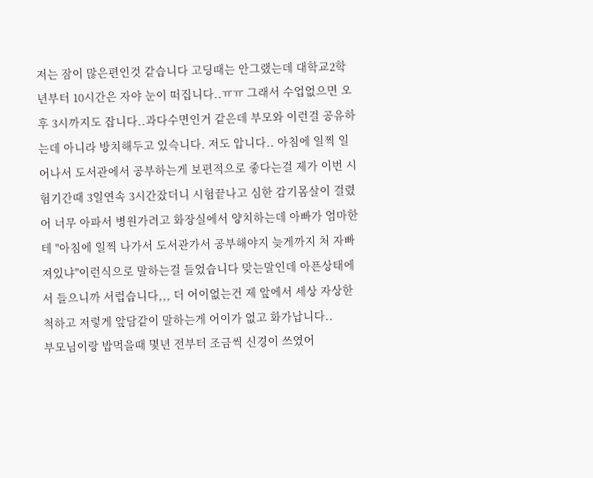저는 잠이 많은편인것 같습니다 고딩때는 안그랬는데 대학교2학년부터 10시간은 자야 눈이 떠집니다..ㅠㅠ 그래서 수업없으면 오후 3시까지도 잡니다..과다수면인거 같은데 부모와 이런걸 공유하는데 아니라 방치해두고 있슥니다. 저도 압니다.. 아침에 일찍 일어나서 도서관에서 공부하는게 보편적으로 좋다는걸 제가 이번 시험기간때 3일연속 3시간잤더니 시험끝나고 심한 감기몸살이 걸렸어 너무 아파서 병원가려고 화장실에서 양치하는데 아빠가 엄마한테 "아침에 일찍 나가서 도서관가서 공부해야지 늦게까지 처 자빠져있냐"이런식으로 말하는걸 들었습니다 맞는말인데 아픈상태에서 들으니까 서럽습니다,,, 더 어이없는건 제 앞에서 세상 자상한척하고 저렇게 앞담같이 말하는게 어이가 없고 화가납니다..
부모님이랑 밥먹을때 몇년 전부터 조금씩 신경이 쓰였어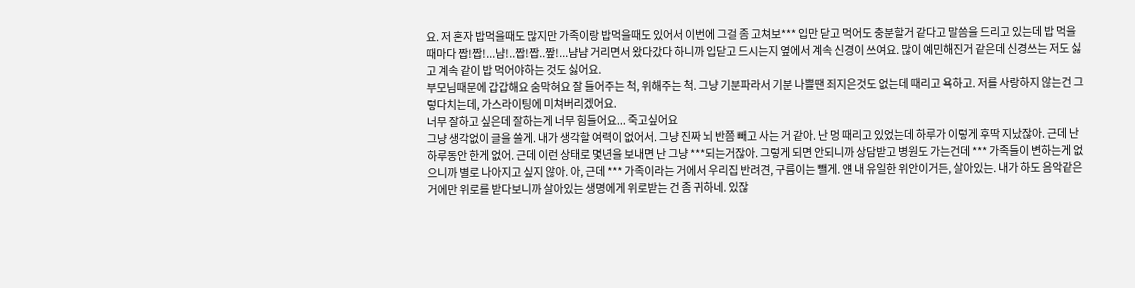요. 저 혼자 밥먹을때도 많지만 가족이랑 밥먹을때도 있어서 이번에 그걸 좀 고쳐보*** 입만 닫고 먹어도 충분할거 같다고 말씀을 드리고 있는데 밥 먹을때마다 짭!짭!...냠!..짭!짭..짶!...냠냠 거리면서 왔다갔다 하니까 입닫고 드시는지 옆에서 계속 신경이 쓰여요. 많이 예민해진거 같은데 신경쓰는 저도 싫고 계속 같이 밥 먹어야하는 것도 싫어요.
부모님때문에 갑갑해요 숨막혀요 잘 들어주는 척, 위해주는 척. 그냥 기분파라서 기분 나쁠땐 죄지은것도 없는데 때리고 욕하고. 저를 사랑하지 않는건 그렇다치는데, 가스라이팅에 미쳐버리겠어요.
너무 잘하고 싶은데 잘하는게 너무 힘들어요... 죽고싶어요
그냥 생각없이 글을 쓸게. 내가 생각할 여력이 없어서. 그냥 진짜 뇌 반쯤 빼고 사는 거 같아. 난 멍 때리고 있었는데 하루가 이렇게 후딱 지났잖아. 근데 난 하루동안 한게 없어. 근데 이런 상태로 몇년을 보내면 난 그냥 ***되는거잖아. 그렇게 되면 안되니까 상담받고 병원도 가는건데 *** 가족들이 변하는게 없으니까 별로 나아지고 싶지 않아. 아, 근데 *** 가족이라는 거에서 우리집 반려견, 구름이는 뺄게. 얜 내 유일한 위안이거든, 살아있는. 내가 하도 음악같은거에만 위로를 받다보니까 살아있는 생명에게 위로받는 건 좀 귀하네. 있잖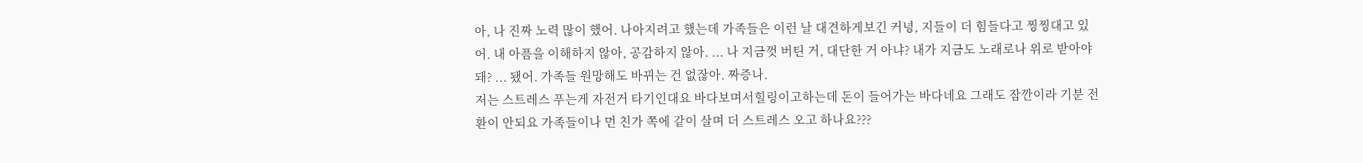아, 나 진짜 노력 많이 했어. 나아지려고 했는데 가족들은 이런 날 대견하게보긴 커녕, 지들이 더 힘들다고 찡찡대고 있어. 내 아픔을 이해하지 않아, 공감하지 않아. ... 나 지금껏 버틴 거, 대단한 거 아냐? 내가 지금도 노래로나 위로 받아야돼? ... 됐어. 가족들 원망해도 바뀌는 건 없잖아. 짜증나.
저는 스트레스 푸는게 자전거 타기인대요 바다보며서힐링이고하는데 돈이 들어가는 바다네요 그래도 잠깐이라 기분 전환이 안되요 가족들이나 먼 친가 쪽에 같이 살며 더 스트레스 오고 하나요???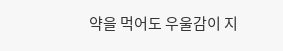약을 먹어도 우울감이 지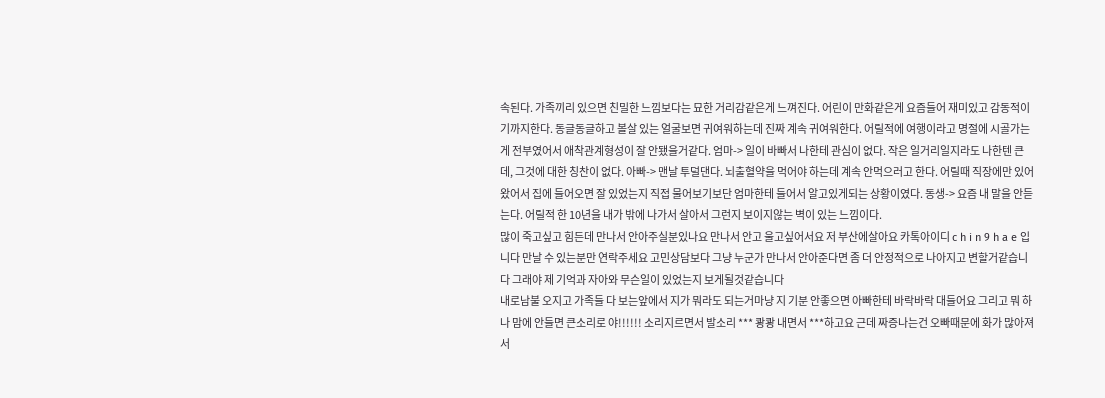속된다. 가족끼리 있으면 친밀한 느낌보다는 묘한 거리감같은게 느껴진다. 어린이 만화같은게 요즘들어 재미있고 감동적이기까지한다. 동글동글하고 볼살 있는 얼굴보면 귀여워하는데 진짜 계속 귀여워한다. 어릴적에 여행이라고 명절에 시골가는게 전부였어서 애착관계형성이 잘 안됐을거같다. 엄마-> 일이 바빠서 나한테 관심이 없다. 작은 일거리일지라도 나한텐 큰데, 그것에 대한 칭찬이 없다. 아빠-> 맨날 투덜댄다. 뇌출혈약을 먹어야 하는데 계속 안먹으러고 한다. 어릴때 직장에만 있어왔어서 집에 들어오면 잘 있었는지 직접 물어보기보단 엄마한테 들어서 알고있게되는 상황이였다. 동생-> 요즘 내 말을 안듣는다. 어릴적 한 10년을 내가 밖에 나가서 살아서 그런지 보이지않는 벽이 있는 느낌이다.
많이 죽고싶고 힘든데 만나서 안아주실분있나요 만나서 안고 울고싶어서요 저 부산에살아요 카톡아이디 c h i n 9 h a e 입니다 만날 수 있는분만 연락주세요 고민상담보다 그냥 누군가 만나서 안아준다면 좀 더 안정적으로 나아지고 변할거같습니다 그래야 제 기억과 자아와 무슨일이 있었는지 보게될것같습니다
내로남불 오지고 가족들 다 보는앞에서 지가 뭐라도 되는거마냥 지 기분 안좋으면 아빠한테 바락바락 대들어요 그리고 뭐 하나 맘에 안들면 큰소리로 야!!!!!! 소리지르면서 발소리 *** 쾅쾅 내면서 ***하고요 근데 짜증나는건 오빠때문에 화가 많아져서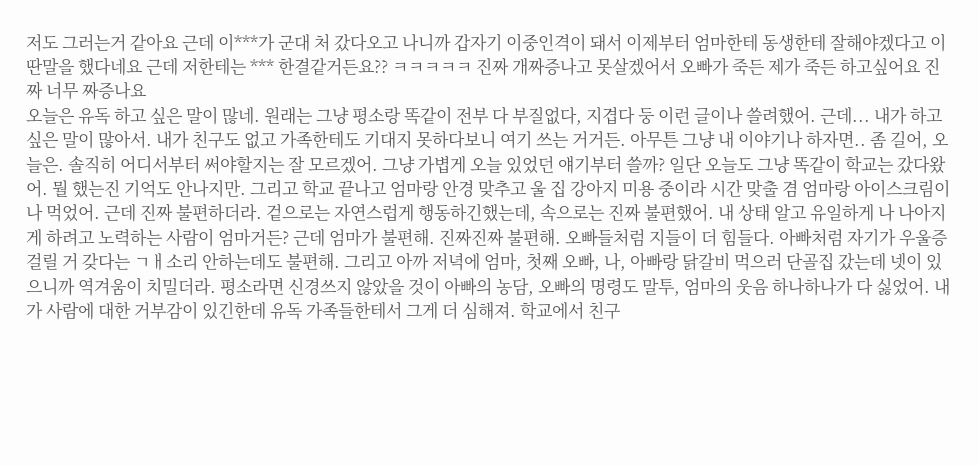저도 그러는거 같아요 근데 이***가 군대 처 갔다오고 나니까 갑자기 이중인격이 돼서 이제부터 엄마한테 동생한테 잘해야겠다고 이딴말을 했다네요 근데 저한테는 *** 한결같거든요?? ㅋㅋㅋㅋㅋ 진짜 개짜증나고 못살겠어서 오빠가 죽든 제가 죽든 하고싶어요 진짜 너무 짜증나요
오늘은 유독 하고 싶은 말이 많네. 원래는 그냥 평소랑 똑같이 전부 다 부질없다, 지겹다 둥 이런 글이나 쓸려했어. 근데... 내가 하고싶은 말이 많아서. 내가 친구도 없고 가족한테도 기대지 못하다보니 여기 쓰는 거거든. 아무튼 그냥 내 이야기나 하자면.. 좀 길어, 오늘은. 솔직히 어디서부터 써야할지는 잘 모르겠어. 그냥 가볍게 오늘 있었던 얘기부터 쓸까? 일단 오늘도 그냥 똑같이 학교는 갔다왔어. 뭘 했는진 기억도 안나지만. 그리고 학교 끝나고 엄마랑 안경 맞추고 울 집 강아지 미용 중이라 시간 맞출 겸 엄마랑 아이스크림이나 먹었어. 근데 진짜 불편하더라. 겉으로는 자연스럽게 행동하긴했는데, 속으로는 진짜 불편했어. 내 상태 알고 유일하게 나 나아지게 하려고 노력하는 사람이 엄마거든? 근데 엄마가 불편해. 진짜진짜 불편해. 오빠들처럼 지들이 더 힘들다. 아빠처럼 자기가 우울증 걸릴 거 갖다는 ㄱㅐ소리 안하는데도 불편해. 그리고 아까 저녁에 엄마, 첫째 오빠, 나, 아빠랑 닭갈비 먹으러 단골집 갔는데 넷이 있으니까 역겨움이 치밀더라. 평소라면 신경쓰지 않았을 것이 아빠의 농담, 오빠의 명령도 말투, 엄마의 웃음 하나하나가 다 싫었어. 내가 사람에 대한 거부감이 있긴한데 유독 가족들한테서 그게 더 심해져. 학교에서 친구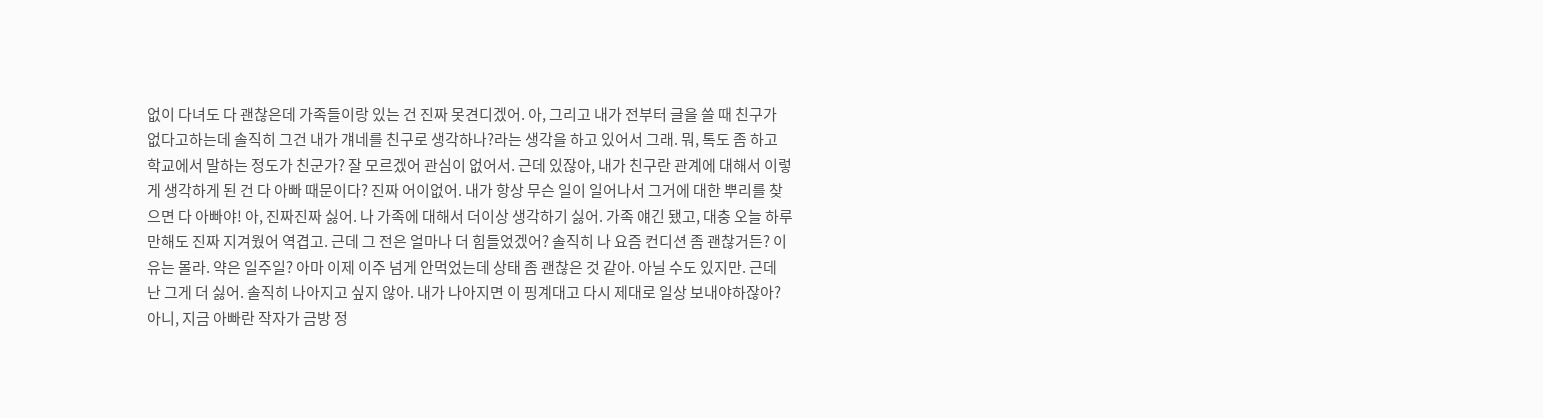없이 다녀도 다 괜찮은데 가족들이랑 있는 건 진짜 못견디겠어. 아, 그리고 내가 전부터 글을 쓸 때 친구가 없다고하는데 솔직히 그건 내가 걔네를 친구로 생각하나?라는 생각을 하고 있어서 그래. 뭐, 톡도 좀 하고 학교에서 말하는 정도가 친군가? 잘 모르겠어 관심이 없어서. 근데 있잖아, 내가 친구란 관계에 대해서 이렇게 생각하게 된 건 다 아빠 때문이다? 진짜 어이없어. 내가 항상 무슨 일이 일어나서 그거에 대한 뿌리를 찾으면 다 아빠야! 아, 진짜진짜 싫어. 나 가족에 대해서 더이상 생각하기 싫어. 가족 얘긴 됐고, 대충 오늘 하루만해도 진짜 지겨웠어 역겹고. 근데 그 전은 얼마나 더 힘들었겠어? 솔직히 나 요즘 컨디션 좀 괜찮거든? 이유는 몰라. 약은 일주일? 아마 이제 이주 넘게 안먹었는데 상태 좀 괜찮은 것 같아. 아닐 수도 있지만. 근데 난 그게 더 싫어. 솔직히 나아지고 싶지 않아. 내가 나아지면 이 핑계대고 다시 제대로 일상 보내야하잖아? 아니, 지금 아빠란 작자가 금방 정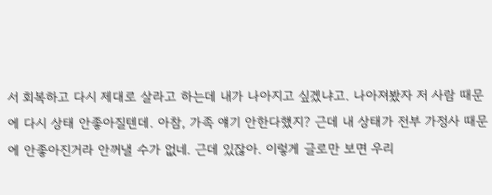서 회복하고 다시 제대로 살라고 하는데 내가 나아지고 싶겠냐고. 나아져봤자 저 사람 때문에 다시 상태 안좋아질텐데. 아참, 가족 얘기 안한다했지? 근데 내 상태가 전부 가정사 때문에 안좋아진거라 안꺼낼 수가 없네. 근데 있잖아. 이렇게 글로만 보면 우리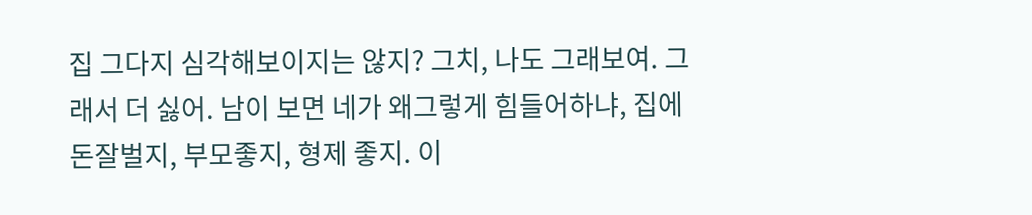집 그다지 심각해보이지는 않지? 그치, 나도 그래보여. 그래서 더 싫어. 남이 보면 네가 왜그렇게 힘들어하냐, 집에 돈잘벌지, 부모좋지, 형제 좋지. 이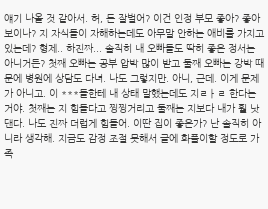얘기 나올 것 같아서. 허, 돈 잘벌어? 이건 인정 부모 좋아? 좋아보이나? 지 자식들이 자해하는데도 아무말 안하는 애비를 가지고 있는데? 형제.. 하진짜... 솔직히 내 오빠들도 딱히 좋은 정서는 아니거든? 첫째 오빠는 공부 압박 많이 받고 둘째 오빠는 강박 때문에 병원에 상담도 다녀. 나도 그렇지만. 아니, 근데. 이게 문제가 아니고. 이 ***들한테 내 상태 말했는데도 지ㄹㅏㄹ 한다는 거야. 첫째는 지 힘들다고 찡찡거리고 둘째는 지보다 내가 훨 낫댄다. 나도 진짜 더럽게 힘들어. 이딴 집이 좋은가? 난 솔직히 아니라 생각해. 지금도 감정 조절 못해서 글에 화풀이할 정도로 가족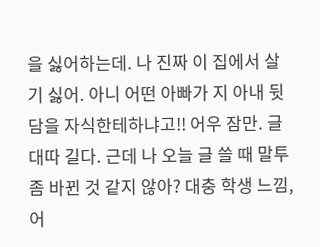을 싫어하는데. 나 진짜 이 집에서 살기 싫어. 아니 어떤 아빠가 지 아내 뒷담을 자식한테하냐고!! 어우 잠만. 글 대따 길다. 근데 나 오늘 글 쓸 때 말투 좀 바뀐 것 같지 않아? 대충 학생 느낌, 어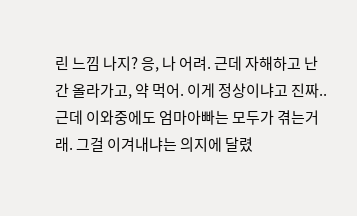린 느낌 나지? 응, 나 어려. 근데 자해하고 난간 올라가고, 약 먹어. 이게 정상이냐고 진짜.. 근데 이와중에도 엄마아빠는 모두가 겪는거래. 그걸 이겨내냐는 의지에 달렸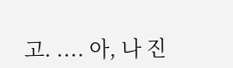고. .... 아, 나 진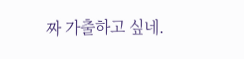짜 가출하고 싶네.